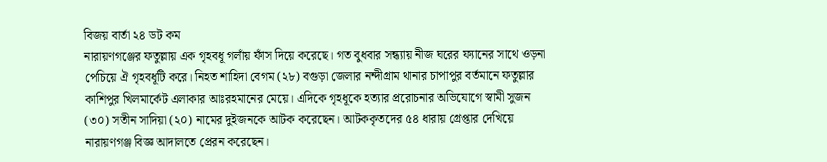বিজয় বার্তা ২৪ ডট কম
নারায়ণগঞ্জের ফতুল্লায় এক গৃহবধূ গলাঁয় ফাঁস দিয়ে করেছে। গত বুধবার সন্ধ্যায় নীজ ঘরের ফ্যানের সাথে ওড়না পেচিয়ে ঐ গৃহবধূটি করে। নিহত শাহিদা বেগম (২৮) বগুড়া জেলার নন্দীগ্রাম থানার চাপাপুর বর্তমানে ফতুল্লার কাশিপুর খিলমার্কেট এলাকার আঃরহমানের মেয়ে। এদিকে গৃহধূকে হত্যার প্ররোচনার অভিযোগে স্বামী সুজন (৩০) সতীন সাদিয়া (২০) নামের দুইজনকে আটক করেছেন। আটককৃতদের ৫৪ ধারায় গ্রেপ্তার দেখিয়ে নারায়ণগঞ্জ বিজ্ঞ আদালতে প্রেরন করেছেন।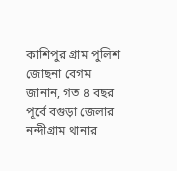কাশিপুর গ্রাম পুলিশ জোছনা বেগম জানান, গত ৪ বছর পূর্বে বগুড়া জেলার নন্দীগ্রাম থানার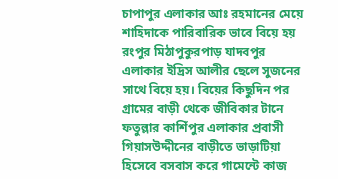চাপাপুর এলাকার আঃ রহমানের মেয়ে শাহিদাকে পারিবারিক ভাবে বিয়ে হয় রংপুর মিঠাপুকুরপাড় যাদবপুর এলাকার ইদ্রিস আলীর ছেলে সুজনের সাথে বিয়ে হয়। বিয়ের কিছুদিন পর গ্রামের বাড়ী থেকে জীবিকার টানে ফতুল্লার কাশিঁপুর এলাকার প্রবাসী গিয়াসউদ্দীনের বাড়ীতে ভাড়াটিয়া হিসেবে বসবাস করে গামেন্টে কাজ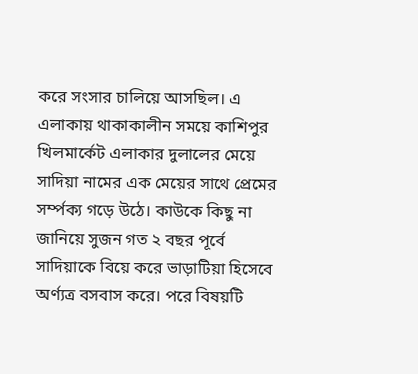করে সংসার চালিয়ে আসছিল। এ এলাকায় থাকাকালীন সময়ে কাশিপুর খিলমার্কেট এলাকার দুলালের মেয়ে সাদিয়া নামের এক মেয়ের সাথে প্রেমের সর্ম্পক্য গড়ে উঠে। কাউকে কিছু না জানিয়ে সুজন গত ২ বছর পূর্বে সাদিয়াকে বিয়ে করে ভাড়াটিয়া হিসেবে অর্ণ্যত্র বসবাস করে। পরে বিষয়টি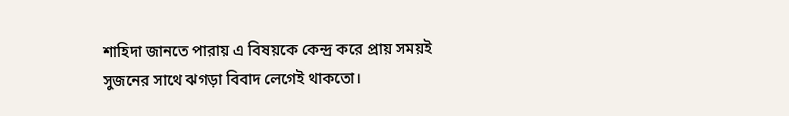শাহিদা জানতে পারায় এ বিষয়কে কেন্দ্র করে প্রায় সময়ই সুজনের সাথে ঝগড়া বিবাদ লেগেই থাকতো।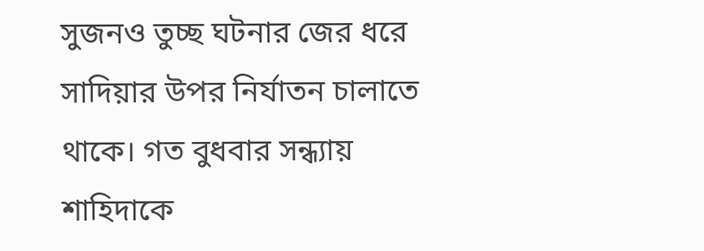সুজনও তুচ্ছ ঘটনার জের ধরে সাদিয়ার উপর নির্যাতন চালাতে থাকে। গত বুধবার সন্ধ্যায় শাহিদাকে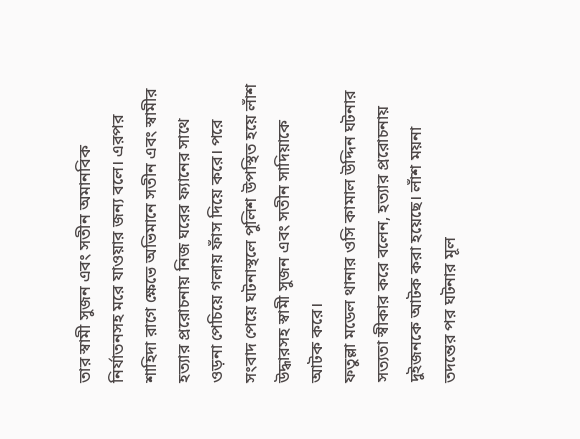তার স্বামী সুজন এবং সতীন অমানবিক নির্যাতনসহ মরে যাওয়ার জন্য বলে। এরপর শাহিদা রাগে ক্ষেভে অভিমানে সতীন এবং স্বামীর হত্যার প্ররোচনায় নিজ ঘরের ফ্যানের সাথে ওড়না পেচিয়ে গলায় ফাঁস দিয়ে করে। পরে সংবাদ পেয়ে ঘটনাস্থলে পুলিশ উপস্থিত হয়ে লাঁশ উদ্ধারসহ স্বামী সুজন এবং সতীন সাদিয়াকে আটক করে।
ফতুল্লা মডেল থানার ওসি কামাল উদ্দিন ঘটনার সত্যতা স্বীকার করে বলেন, হত্যার প্ররোচনায় দুইজনকে আটক করা হয়েছে। লাঁশ ময়না তদন্তের পর ঘটনার মূল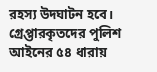রহস্য উদঘাটন হবে। গ্রেপ্তারকৃতদের পুলিশ আইনের ৫৪ ধারায়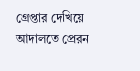গ্রেপ্তার দেখিয়ে আদালতে প্রেরন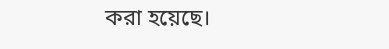করা হয়েছে।